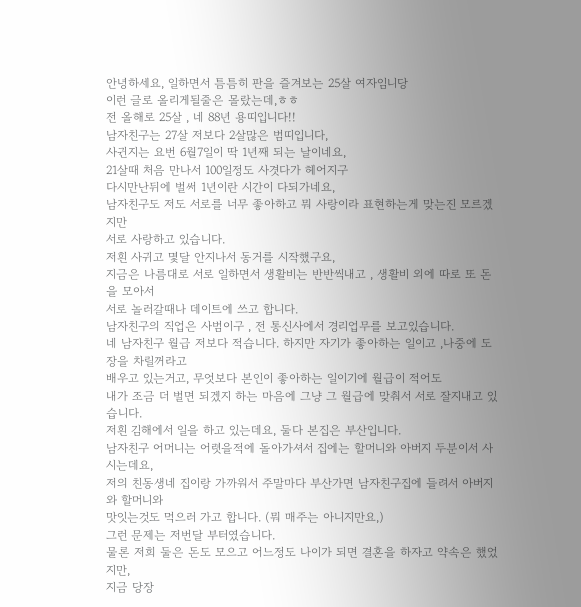안녕하세요, 일하면서 틈틈히 판을 즐겨보는 25살 여자임니당
이런 글로 올리게될줄은 몰랐는데,ㅎㅎ
전 올해로 25살 , 네 88년 용띠입니다!!
남자친구는 27살 저보다 2살많은 범띠입니다,
사귄지는 요번 6월7일이 딱 1년째 되는 날이네요,
21살때 처음 만나서 100일정도 사겻다가 헤어지구
다시만난뒤에 벌써 1년이란 시간이 다되가네요,
남자친구도 저도 서로를 너무 좋아하고 뭐 사랑이라 표현하는게 맞는진 모르겠지만
서로 사랑하고 있습니다.
저흰 사귀고 몇달 안지나서 동거를 시작했구요,
지금은 나름대로 서로 일하면서 생활비는 반반씩내고 , 생활비 외에 따로 또 돈을 모아서
서로 놀러갈때나 데이트에 쓰고 합니다.
남자친구의 직업은 사범이구 , 전 통신사에서 경리업무를 보고있습니다.
네 남자친구 월급 저보다 적습니다. 하지만 자기가 좋아하는 일이고 ,나중에 도장을 차릴꺼라고
배우고 있는거고, 무엇보다 본인이 좋아하는 일이기에 월급이 적어도
내가 조금 더 벌면 되겠지 하는 마음에 그냥 그 월급에 맞춰서 서로 잘지내고 있습니다.
저흰 김해에서 일을 하고 있는데요, 둘다 본집은 부산입니다.
남자친구 어머니는 어렷을적에 돌아가셔서 집에는 할머니와 아버지 두분이서 사시는데요,
저의 친동생네 집이랑 가까워서 주말마다 부산가면 남자친구집에 들려서 아버지와 할머니와
맛잇는것도 먹으러 가고 합니다. (뭐 매주는 아니지만요,)
그런 문제는 저번달 부터였습니다.
물론 저희 둘은 돈도 모으고 어느정도 나이가 되면 결혼을 하자고 약속은 했었지만,
지금 당장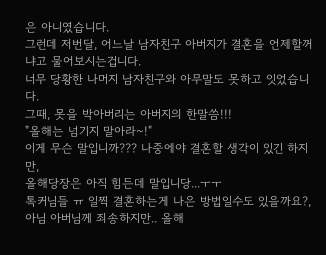은 아니였습니다.
그런데 저번달, 어느날 남자친구 아버지가 결혼을 언제할꺼냐고 물어보시는겁니다.
너무 당황한 나머지 남자친구와 아무말도 못하고 잇었습니다.
그때, 못을 박아버리는 아버지의 한말씀!!!
"올해는 넘기지 말아라~!"
이게 무슨 말입니까??? 나중에야 결혼할 생각이 있긴 하지만,
올해당장은 아직 힘든데 말입니당...ㅜㅜ
톡커님들 ㅠ 일찍 결혼하는게 나은 방법일수도 있을까요?,
아님 아버님께 죄송하지만.. 올해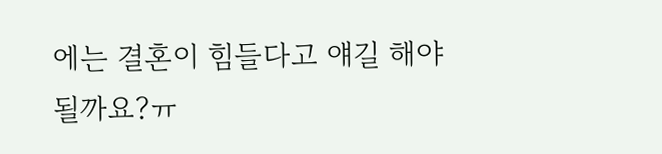에는 결혼이 힘들다고 얘길 해야될까요?ㅠ